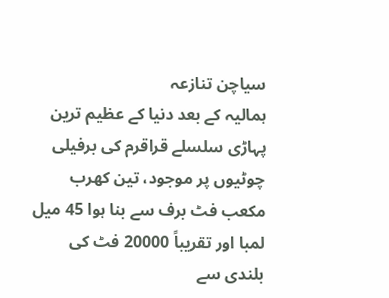سیاچن تنازعہ
ہمالیہ کے بعد دنیا کے عظیم ترین پہاڑی سلسلے قراقرم کی برفیلی چوٹیوں پر موجود، تین کھرب مکعب فٹ برف سے بنا ہوا 45 میل لمبا اور تقریباً 20000 فٹ کی بلندی سے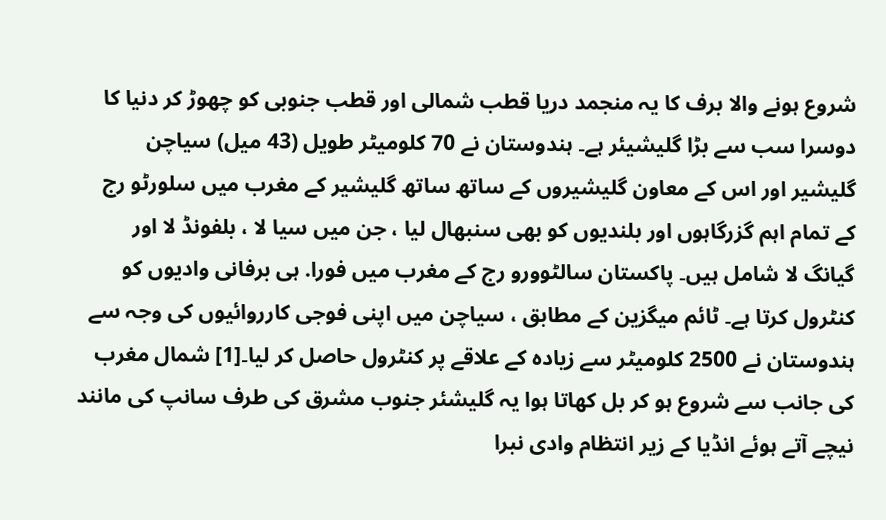شروع ہونے والا برف کا یہ منجمد دریا قطب شمالی اور قطب جنوبی کو چھوڑ کر دنیا کا دوسرا سب سے بڑا گلیشیئر ہے۔ ہندوستان نے 70 کلومیٹر طویل (43 میل) سیاچن گلیشیر اور اس کے معاون گلیشیروں کے ساتھ ساتھ گلیشیر کے مغرب میں سلورٹو رج کے تمام اہم گزرگاہوں اور بلندیوں کو بھی سنبھال لیا ، جن میں سیا لا ، بلفونڈ لا اور گیانگ لا شامل ہیں۔ پاکستان سالٹوورو رج کے مغرب میں فورا. ہی برفانی وادیوں کو کنٹرول کرتا ہے۔ ٹائم میگزین کے مطابق ، سیاچن میں اپنی فوجی کارروائیوں کی وجہ سے ہندوستان نے 2500 کلومیٹر سے زیادہ کے علاقے پر کنٹرول حاصل کر لیا۔[1] شمال مغرب کی جانب سے شروع ہو کر بل کھاتا ہوا یہ گلیشئر جنوب مشرق کی طرف سانپ کی مانند نیچے آتے ہوئے انڈیا کے زیر انتظام وادی نبرا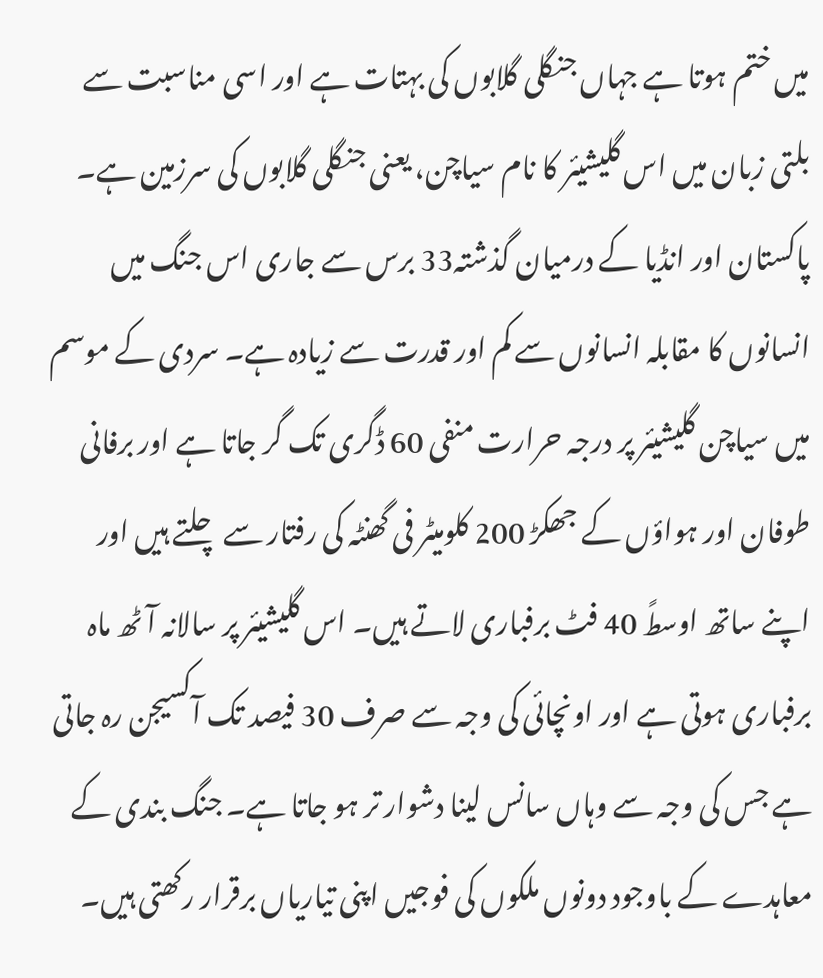میں ختم ہوتا ہے جہاں جنگلی گلابوں کی بہتات ہے اور اسی مناسبت سے بلتی زبان میں اس گلیشیئر کا نام سیاچن، یعنی جنگلی گلابوں کی سرزمین ہے۔
پاکستان اور انڈیا کے درمیان گذشتہ33 برس سے جاری اس جنگ میں انسانوں کا مقابلہ انسانوں سے کم اور قدرت سے زیادہ ہے۔ سردی کے موسم میں سیاچن گلیشیئر پر درجہ حرارت منفی 60 ڈگری تک گر جاتا ہے اور برفانی طوفان اور ہواؤں کے جھکڑ 200 کلومیٹر فی گھنٹہ کی رفتار سے چلتے ہیں اور اپنے ساتھ اوسطً 40 فٹ برفباری لاتے ہیں۔ اس گلیشیئر پر سالانہ آٹھ ماہ برفباری ہوتی ہے اور اونچائی کی وجہ سے صرف 30 فیصد تک آکسیجن رہ جاتی ہے جس کی وجہ سے وہاں سانس لینا دشوار تر ہو جاتا ہے۔ جنگ بندی کے معاہدے کے باوجود دونوں ملکوں کی فوجیں اپنی تیاریاں برقرار رکھتی ہیں۔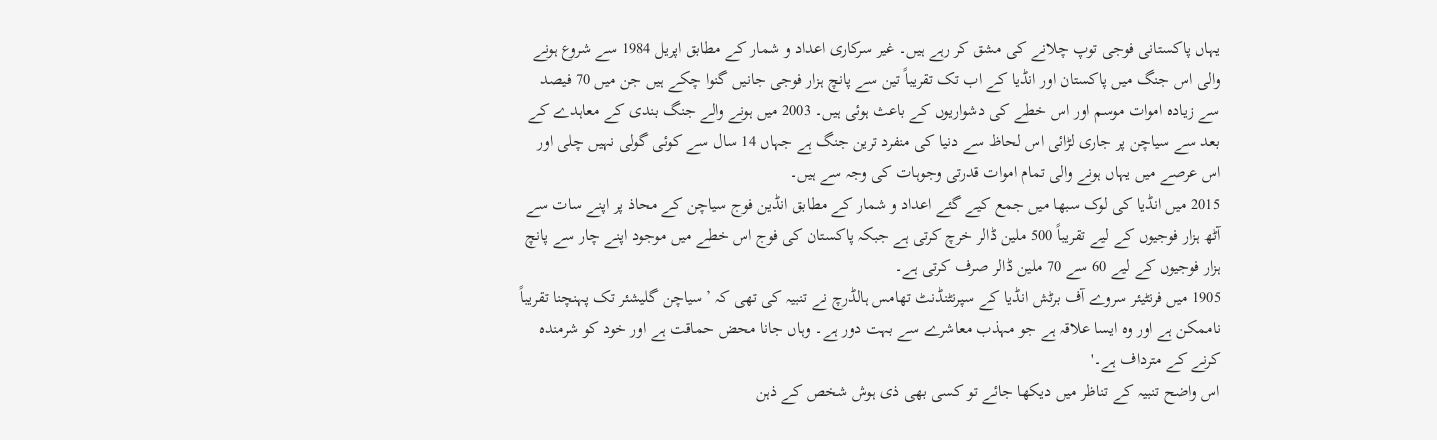یہاں پاکستانی فوجی توپ چلانے کی مشق کر رہے ہیں۔ غیر سرکاری اعداد و شمار کے مطابق اپریل 1984 سے شروع ہونے والی اس جنگ میں پاکستان اور انڈیا کے اب تک تقریباً تین سے پانچ ہزار فوجی جانیں گنوا چکے ہیں جن میں 70 فیصد سے زیادہ اموات موسم اور اس خطے کی دشواریوں کے باعث ہوئی ہیں۔ 2003 میں ہونے والے جنگ بندی کے معاہدے کے بعد سے سیاچن پر جاری لڑائی اس لحاظ سے دنیا کی منفرد ترین جنگ ہے جہاں 14 سال سے کوئی گولی نہیں چلی اور اس عرصے میں یہاں ہونے والی تمام اموات قدرتی وجوہات کی وجہ سے ہیں۔
2015 میں انڈیا کی لوک سبھا میں جمع کیے گئے اعداد و شمار کے مطابق انڈین فوج سیاچن کے محاذ پر اپنے سات سے آٹھ ہزار فوجیوں کے لیے تقریباً 500 ملین ڈالر خرچ کرتی ہے جبکہ پاکستان کی فوج اس خطے میں موجود اپنے چار سے پانچ ہزار فوجیوں کے لیے 60 سے 70 ملین ڈالر صرف کرتی ہے۔
1905 میں فرنٹیئر سروے آف برٹش انڈیا کے سپرنٹنڈنٹ تھامس ہالڈرچ نے تنبیہ کی تھی کہ ’سیاچن گلیشئر تک پہنچنا تقریباً ناممکن ہے اور وہ ایسا علاقہ ہے جو مہذب معاشرے سے بہت دور ہے۔ وہاں جانا محض حماقت ہے اور خود کو شرمندہ کرنے کے مترداف ہے۔'
اس واضح تنبیہ کے تناظر میں دیکھا جائے تو کسی بھی ذی ہوش شخص کے ذہن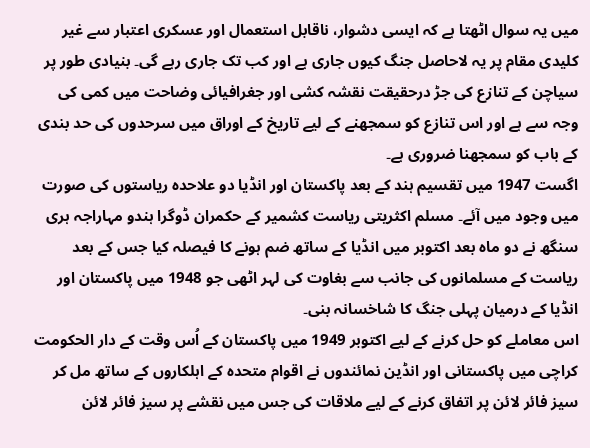میں یہ سوال اٹھتا ہے کہ ایسی دشوار، ناقابل استعمال اور عسکری اعتبار سے غیر کلیدی مقام پر یہ لاحاصل جنگ کیوں جاری ہے اور کب تک جاری رہے گی۔ بنیادی طور پر سیاچن کے تنازع کی جڑ درحقیقت نقشہ کشی اور جغرافیائی وضاحت میں کمی کی وجہ سے ہے اور اس تنازع کو سمجھنے کے لیے تاریخ کے اوراق میں سرحدوں کی حد بندی کے باب کو سمجھنا ضروری ہے۔
اگست 1947 میں تقسیم ہند کے بعد پاکستان اور انڈیا دو علاحدہ ریاستوں کی صورت میں وجود میں آئے۔ مسلم اکثریتی ریاست کشمیر کے حکمران ڈوگرا ہندو مہاراجہ ہری سنگھ نے دو ماہ بعد اکتوبر میں انڈیا کے ساتھ ضم ہونے کا فیصلہ کیا جس کے بعد ریاست کے مسلمانوں کی جانب سے بغاوت کی لہر اٹھی جو 1948 میں پاکستان اور انڈیا کے درمیان پہلی جنگ کا شاخسانہ بنی۔
اس معاملے کو حل کرنے کے لیے اکتوبر 1949 میں پاکستان کے اُس وقت کے دار الحکومت کراچی میں پاکستانی اور انڈین نمائندوں نے اقوام متحدہ کے اہلکاروں کے ساتھ مل کر سیز فائر لائن پر اتفاق کرنے کے لیے ملاقات کی جس میں نقشے پر سیز فائر لائن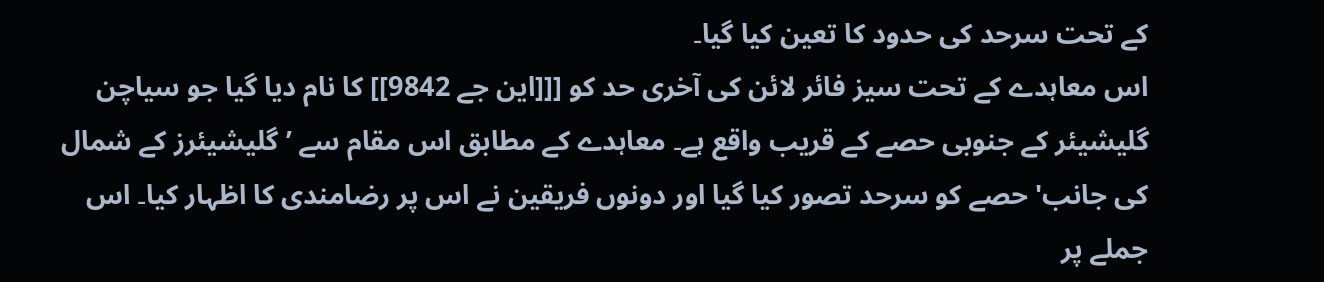کے تحت سرحد کی حدود کا تعین کیا گیا۔
اس معاہدے کے تحت سیز فائر لائن کی آخری حد کو [[[این جے 9842]] کا نام دیا گیا جو سیاچن گلیشیئر کے جنوبی حصے کے قریب واقع ہے۔ معاہدے کے مطابق اس مقام سے ’گلیشیئرز کے شمال کی جانب' حصے کو سرحد تصور کیا گیا اور دونوں فریقین نے اس پر رضامندی کا اظہار کیا۔ اس جملے پر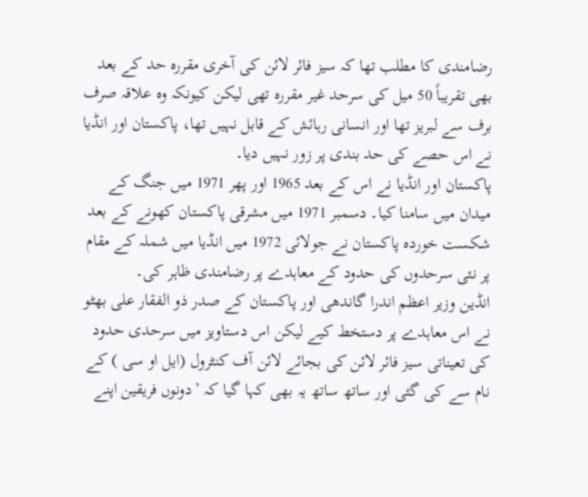رضامندی کا مطلب تھا کہ سیز فائر لائن کی آخری مقررہ حد کے بعد بھی تقریباً 50 میل کی سرحد غیر مقررہ تھی لیکن کیونکہ وہ علاقہ صرف برف سے لبریز تھا اور انسانی رہائش کے قابل نہیں تھا، پاکستان اور انڈیا نے اس حصے کی حد بندی پر زور نہیں دیا۔
پاکستان اور انڈیا نے اس کے بعد 1965 اور پھر 1971 میں جنگ کے میدان میں سامنا کیا۔ دسمبر 1971 میں مشرقی پاکستان کھونے کے بعد شکست خوردہ پاکستان نے جولائی 1972 میں انڈیا میں شملہ کے مقام پر نئی سرحدوں کی حدود کے معاہدے پر رضامندی ظاہر کی۔
انڈین وزیر اعظم اندرا گاندھی اور پاکستان کے صدر ذو الفقار علی بھٹو نے اس معاہدے پر دستخط کیے لیکن اس دستاویز میں سرحدی حدود کی تعیناتی سیز فائر لائن کی بجائے لائن آف کنٹرول (ایل او سی ) کے نام سے کی گئی اور ساتھ ساتھ یہ بھی کہا گیا کہ ’دونوں فریقین اپنے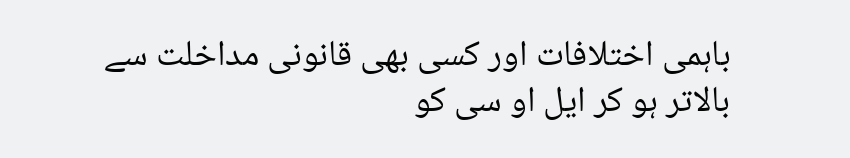باہمی اختلافات اور کسی بھی قانونی مداخلت سے بالاتر ہو کر ایل او سی کو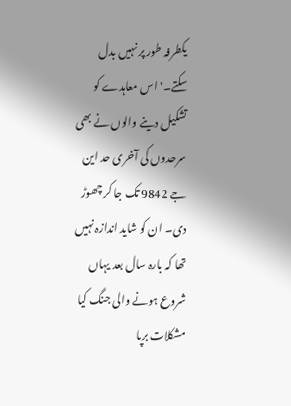یکطرفہ طور پر نہیں بدل سکتے۔' اس معاہدے کو تشکیل دینے والوں نے بھی سرحدوں کی آخری حد این جے 9842 تک جا کر چھوڑ دی۔ ان کو شاید اندازہ نہیں تھا کہ بارہ سال بعد یہاں شروع ہونے والی جنگ کیا مشکلات برپا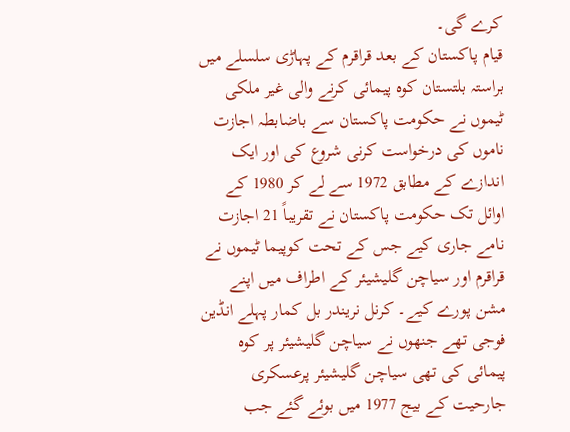کرے گی۔
قیام پاکستان کے بعد قراقرم کے پہاڑی سلسلے میں براستہ بلتستان کوہ پیمائی کرنے والی غیر ملکی ٹیموں نے حکومت پاکستان سے باضابطہ اجازت ناموں کی درخواست کرنی شروع کی اور ایک اندازے کے مطابق 1972 سے لے کر 1980 کے اوائل تک حکومت پاکستان نے تقریباً 21 اجازت نامے جاری کیے جس کے تحت کوپیما ٹیموں نے قراقرم اور سیاچن گلیشیئر کے اطراف میں اپنے مشن پورے کیے۔ کرنل نریندر بل کمار پہلے انڈین فوجی تھے جنھوں نے سیاچن گلیشیئر پر کوہ پیمائی کی تھی سیاچن گلیشیئر پرعسکری جارحیت کے بیج 1977 میں بوئے گئے جب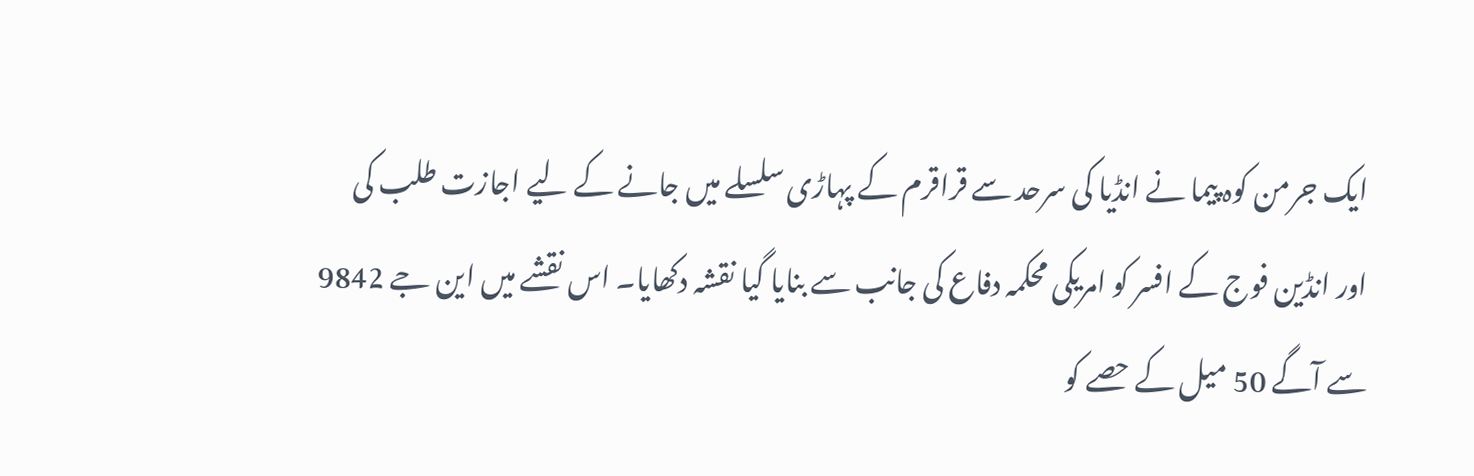ایک جرمن کوہ پیما نے انڈیا کی سرحد سے قراقرم کے پہاڑی سلسلے میں جانے کے لیے اجازت طلب کی اور انڈین فوج کے افسر کو امریکی محکمہ دفاع کی جانب سے بنایا گیا نقشہ دکھایا۔ اس نقشے میں این جے 9842 سے آگے 50 میل کے حصے کو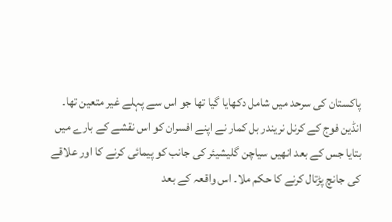پاکستان کی سرحد میں شامل دکھایا گیا تھا جو اس سے پہلے غیر متعین تھا۔
انڈین فوج کے کرنل نریندر بل کمار نے اپنے افسران کو اس نقشے کے بارے میں بتایا جس کے بعد انھیں سیاچن گلیشیئر کی جانب کو پیمائی کرنے کا اور علاقے کی جانچ پڑتال کرنے کا حکم ملا۔ اس واقعہ کے بعد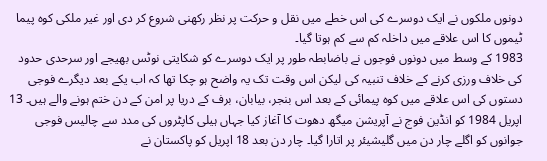دونوں ملکوں نے ایک دوسرے کی اس خطے میں نقل و حرکت پر نظر رکھنی شروع کر دی اور غیر ملکی کوہ پیما ٹیموں کا اس علاقے میں داخلہ کم سے کم ہوتا گیا۔
1983 کے وسط میں دونوں فوجوں نے باضابطہ طور پر ایک دوسرے کو شکایتی نوٹس بھیجے اور سرحدی حدود کی خلاف ورزی کرنے کے خلاف تنبیہ کی لیکن اس وقت تک یہ واضح ہو چکا تھا کہ اب یکے بعد دیگرے فوجی دستوں کی اس علاقے میں کوہ پیمائی کے بعد اس بنجر، بیابان، برف کے دریا پر امن کے دن ختم ہونے والے ہیں۔ 13 اپریل 1984 کو انڈین فوج نے آپریشن میگھ دھوت کا آغاز کیا جہاں ہیلی کاپٹروں کی مدد سے چالیس فوجی جوانوں کو اگلے چار دن میں گلیشیئر پر اتارا گیا۔ چار دن بعد 18 اپریل کو پاکستان نے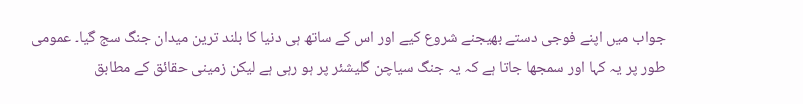جواب میں اپنے فوجی دستے بھیجنے شروع کیے اور اس کے ساتھ ہی دنیا کا بلند ترین میدان جنگ سج گیا۔ عمومی طور پر یہ کہا اور سمجھا جاتا ہے کہ یہ جنگ سیاچن گلیشئر پر ہو رہی ہے لیکن زمینی حقائق کے مطابق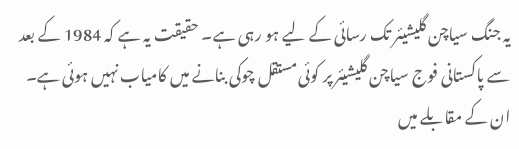یہ جنگ سیاچن گلیشیئر تک رسائی کے لیے ہو رہی ہے۔ حقیقت یہ ہے کہ 1984 کے بعد سے پاکستانی فوج سیاچن گلیشیئر پر کوئی مستقل چوکی بنانے میں کامیاب نہیں ہوئی ہے۔ ان کے مقابلے میں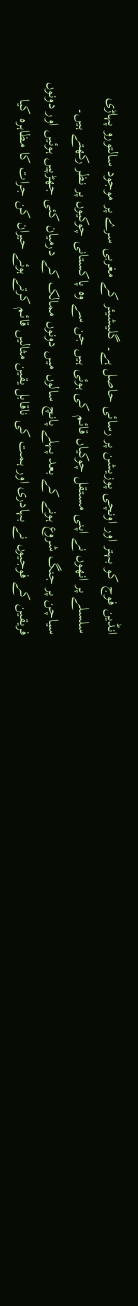انڈین فوج کو بہتر اور اونچی پوزیشن پر رسائی حاصل ہے۔ گلیشیئر کے مغربی سرے پر موجود سالتورو پہاڑی سلسلے پر انھوں نے اپنی مستقل چوکیاں قائم کی ہوئی ہیں جن سے وہ پاکستانی چوکیوں پر نظر رکھتے ہیں۔
سیاچن پر جنگ شروع ہونے کے بعد پہلے پانچ سالوں میں دونوں ممالک کے درمیان کئی جھڑپیں ہوئیں اور دونوں فریقین کے فوجیوں نے بہادری اور ہمت کی ناقابل یقین مثالیں قائم کرتے ہوئے حیران کن جرات کا مظاہرہ کیا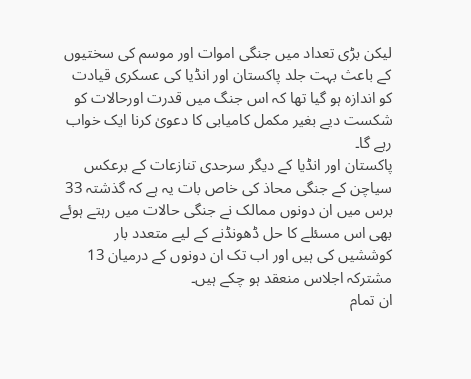لیکن بڑی تعداد میں جنگی اموات اور موسم کی سختیوں کے باعث بہت جلد پاکستان اور انڈیا کی عسکری قیادت کو اندازہ ہو گیا تھا کہ اس جنگ میں قدرت اورحالات کو شکست دیے بغیر مکمل کامیابی کا دعویٰ کرنا ایک خواب رہے گا۔
پاکستان اور انڈیا کے دیگر سرحدی تنازعات کے برعکس سیاچن کے جنگی محاذ کی خاص بات یہ ہے کہ گذشتہ 33 برس میں ان دونوں ممالک نے جنگی حالات میں رہتے ہوئے بھی اس مسئلے کا حل ڈھونڈنے کے لیے متعدد بار کوششیں کی ہیں اور اب تک ان دونوں کے درمیان 13 مشترکہ اجلاس منعقد ہو چکے ہیں۔
ان تمام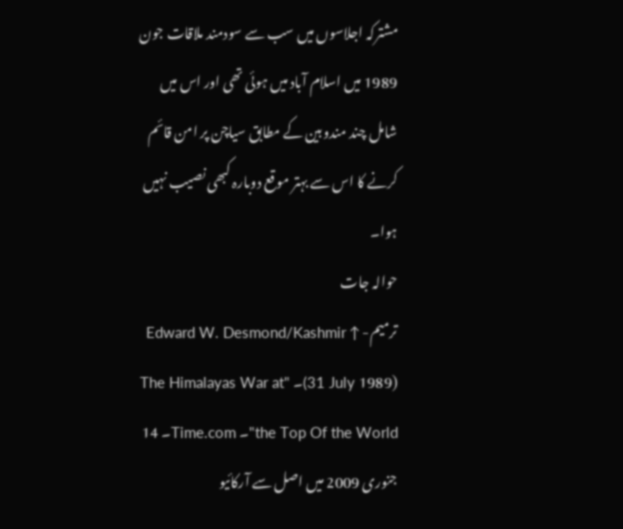مشترکہ اجلاسوں میں سب سے سودمند ملاقات جون 1989 میں اسلام آباد میں ہوئی تھی اور اس میں شامل چند مندوبین کے مطابق سیاچن پر امن قائم کرنے کا اس سے بہتر موقع دوبارہ کبھی نصیب نہیں ہوا۔
حوالہ جات
ترمیم- ↑ Edward W. Desmond/Kashmir (31 July 1989)۔ "The Himalayas War at the Top Of the World"۔ Time.com۔ 14 جنوری 2009 میں اصل سے آرکائیو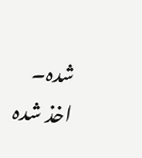شدہ۔ اخذ شدہ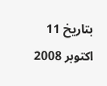بتاریخ 11 اکتوبر 2008